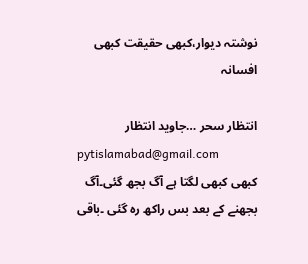نوشتہ دیوار،کبھی حقیقت کبھی افسانہ

انتظار سحر …جاوید انتظار
pytislamabad@gmail.com
کبھی کبھی لگتا ہے آگ بجھ گئی۔آگ بجھنے کے بعد بس راکھ رہ گئی ۔باقی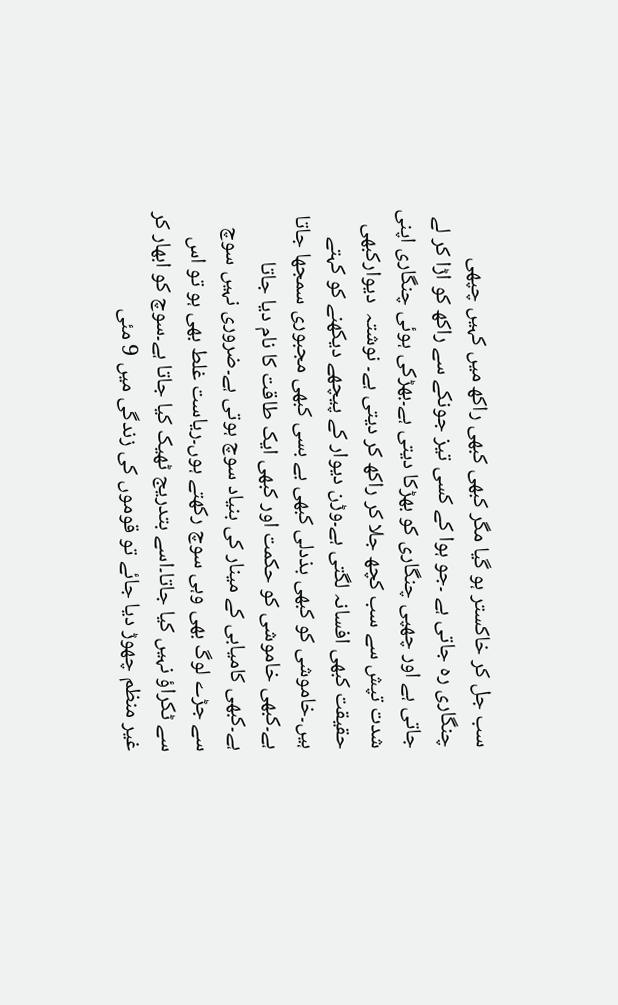سب جل کر خاکستر ہو گیا مگر کبھی کبھی راکھ میں کہیں چپھی چنگاری رہ جاتی ہے ۔جو ہوا کے کسی تیز جونکے سے راکھ کو اڑا کر لے جاتی ہے اور چھپی چنگاری کو بھڑکا دیتی ہے۔بھڑکی ہوئی چنگاری اپنی شدت تپش سے سب کچھ جلا کر راکھ کر دیتی ہے۔ نوشتہ  دیوارکبھی حقیقت کبھی افسانہ لگتی ہے۔وڑن دیوار کے پیچھے دیکھنے کو کہتے ہیں۔خاموشی کو کبھی بذدلی کبھی بے بسی کبھی مجبوری سمجھا جاتا ہے۔کبھی خاموشی کو حکمت اور کبھی ایک طاقت کا نام دیا جاتا ہے۔کبھی کامیابی کے مینار کی بنیاد سوچ ہوتی ہے۔ضروری نہیں سوچ سے جڑے لوگ بھی وہی سوچ رکھتے ہوں۔ریاست غلط بھی ہو تو اس سے ٹکراؤ نہیں کیا جاتا۔اسے بتدریج ٹھیک کیا جاتا ہے۔سوچ کو ابھار کر غیر منظم چھوڑ دیا جائے تو قوموں کی زندگی میں 9 مئی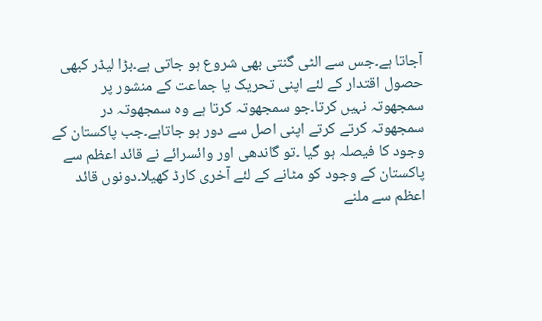آجاتا ہے۔جس سے الٹی گنتی بھی شروع ہو جاتی ہے۔بڑا لیڈر کبھی حصول اقتدار کے لئے اپنی تحریک یا جماعت کے منشور پر سمجھوتہ نہیں کرتا۔جو سمجھوتہ کرتا ہے وہ سمجھوتہ در سمجھوتہ کرتے کرتے اپنی اصل سے دور ہو جاتاہے۔جب پاکستان کے وجود کا فیصلہ ہو گیا ۔تو گاندھی اور وائسرائے نے قائد اعظم سے پاکستان کے وجود کو مٹانے کے لئے آخری کارڈ کھیلا۔دونوں قائد اعظم سے ملنے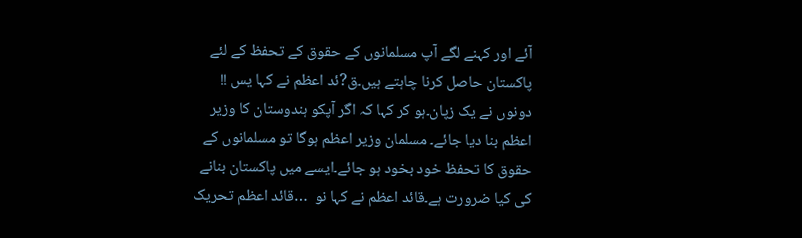آئے اور کہنے لگے آپ مسلمانوں کے حقوق کے تحفظ کے لئے پاکستان حاصل کرنا چاہتے ہیں۔ق?ئد اعظم نے کہا یس !! دونوں نے یک زپان۔ہو کر کہا کہ اگر آپکو ہندوستان کا وزیر اعظم بنا دیا جائے۔ مسلمان وزیر اعظم ہوگا تو مسلمانوں کے حقوق کا تحفظ خود بخود ہو جائے۔ایسے میں پاکستان بنانے کی کیا ضرورت ہے۔قائد اعظم نے کہا نو  …قائد اعظم تحریک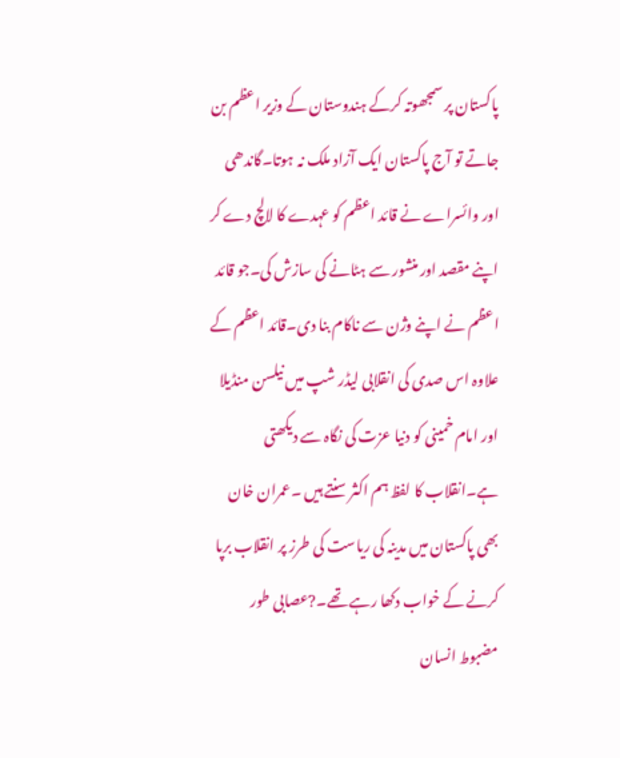پاکستان پر سمجھوتہ کرکے ہندوستان کے وزیر اعظم بن جاتے تو آج پاکستان ایک آزاد ملک نہ ہوتا۔گاندھی اور وائسراے نے قائد اعظم کو عہدے کا لالچ دے کر اپنے مقصد اور منشور سے ہٹانے کی سازش کی۔جو قائد اعظم نے اپنے وژن سے ناکام بنا دی۔قائد اعظم کے علاوہ اس صدی کی انقلابی لیڈر شپ میں نیلسن منڈیلا اور امام خمینی کو دنیا عزت کی نگاہ سے دیکھتی ہے۔انقلاب کا لفظ ہم اکثر سنتے ہیں ۔عمران خان بھی پاکستان میں مدینہ کی ریاست کی طرز پر انقلاب برپا کرنے کے خواب دکھا رہے تھے۔?عصابی طور مضبوط انسان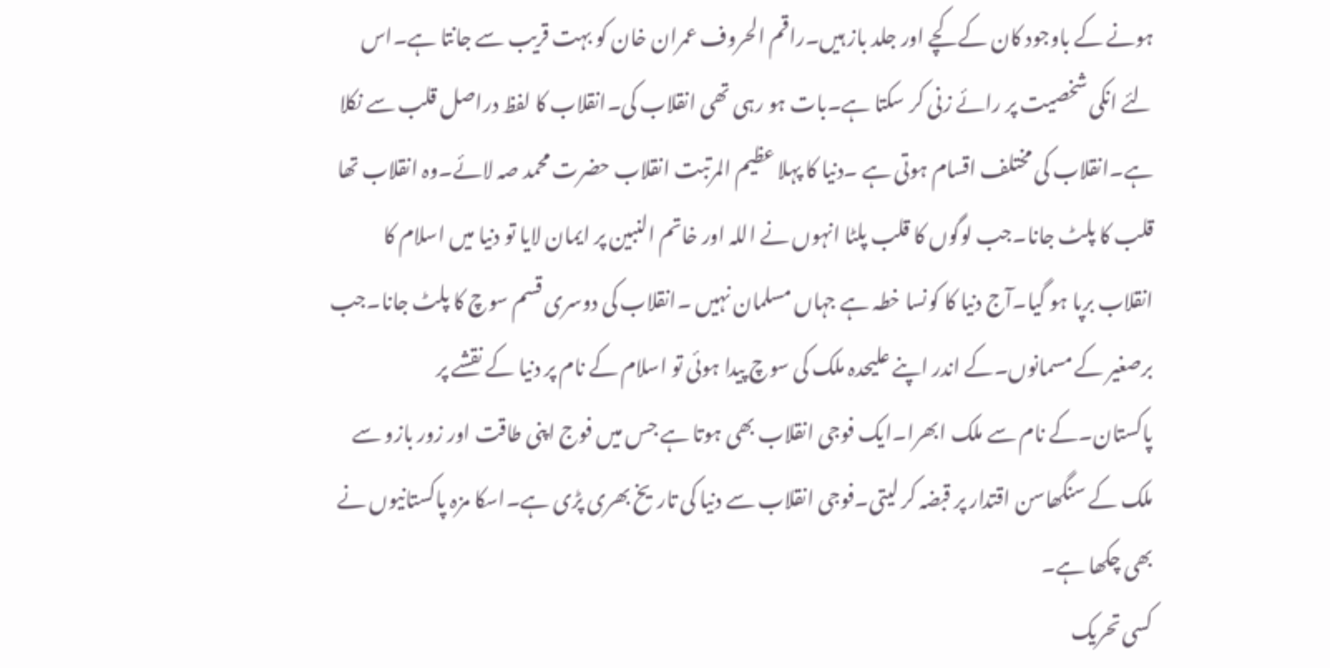ہونے کے باوجود کان کے کچے اور جلد باز ہیں۔راقم الحروف عمران خان کو بہت قریب سے جانتا ہے۔اس لئے انکی شخصیت پر رائے زنی کر سکتا ہے۔بات ہو رہی تھی انقلاب کی۔انقلاب کا لفظ دراصل قلب سے نکلا ہے۔انقلاب کی مختلف اقسام ہوتی ہے ۔دنیا کا پہلا عظیم المرتبت انقلاب حضرت محمد صہ لائے۔وہ انقلاب تھا قلب کا پلٹ جانا۔جب لوگوں کا قلب پلٹا انہوں نے اللہ اور خاتم النبین پر ایمان لایا تو دنیا میں اسلام کا انقلاب برپا ہو گیا۔آج دنیا کا کونسا خطہ ہے جہاں مسلمان نہیں ۔انقلاب کی دوسری قسم سوچ کا پلٹ جانا۔جب برصغیر کے مسمانوں۔کے اندر اپنے علیحدہ ملک کی سوچ پیدا ہوئی تو اسلام کے نام پر دنیا کے نقشے پر پاکستان۔کے نام سے ملک ابھرا۔ایک فوجی انقلاب بھی ہوتا ہے جس میں فوج اپنی طاقت اور زور بازو سے ملک کے سنگھاسن اقتدار پر قبضہ کر لیتی۔فوجی انقلاب سے دنیا کی تاریخ بھری پڑی ہے۔اسکا مزہ پاکستانیوں نے بھی چکھا ہے۔
کسی تحریک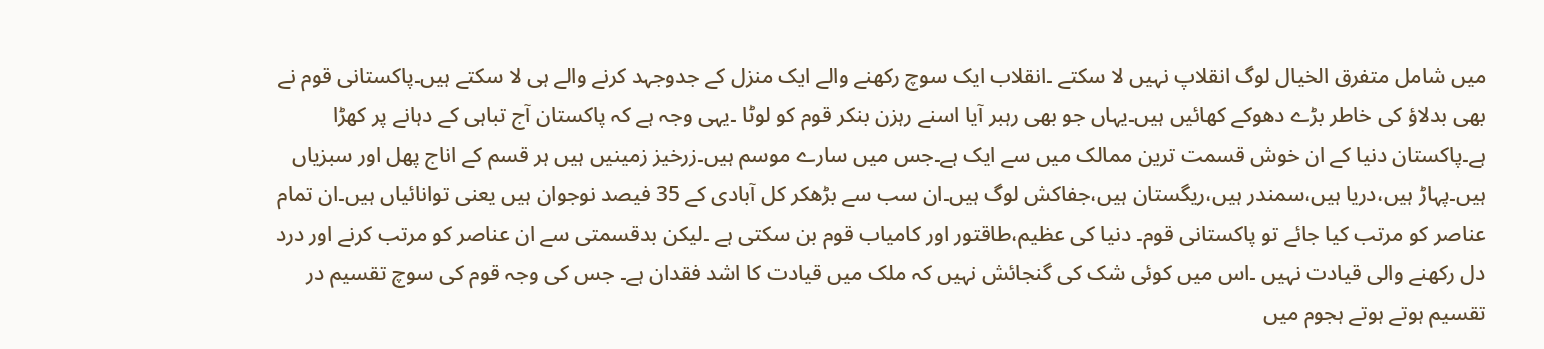میں شامل متفرق الخیال لوگ انقلاپ نہیں لا سکتے ۔انقلاب ایک سوچ رکھنے والے ایک منزل کے جدوجہد کرنے والے ہی لا سکتے ہیں۔پاکستانی قوم نے بھی بدلاؤ کی خاطر بڑے دھوکے کھائیں ہیں۔یہاں جو بھی رہبر آیا اسنے رہزن بنکر قوم کو لوٹا ۔یہی وجہ ہے کہ پاکستان آج تباہی کے دہانے پر کھڑا ہے۔پاکستان دنیا کے ان خوش قسمت ترین ممالک میں سے ایک ہے۔جس میں سارے موسم ہیں۔زرخیز زمینیں ہیں ہر قسم کے اناج پھل اور سبزیاں ہیں۔پہاڑ ہیں،دریا ہیں،سمندر ہیں،ریگستان ہیں،جفاکش لوگ ہیں۔ان سب سے بڑھکر کل آبادی کے 35 فیصد نوجوان ہیں یعنی توانائیاں ہیں۔ان تمام عناصر کو مرتب کیا جائے تو پاکستانی قوم۔ دنیا کی عظیم،طاقتور اور کامیاب قوم بن سکتی ہے ۔لیکن بدقسمتی سے ان عناصر کو مرتب کرنے اور درد دل رکھنے والی قیادت نہیں ۔اس میں کوئی شک کی گنجائش نہیں کہ ملک میں قیادت کا اشد فقدان ہے۔ جس کی وجہ قوم کی سوچ تقسیم در تقسیم ہوتے ہوتے ہجوم میں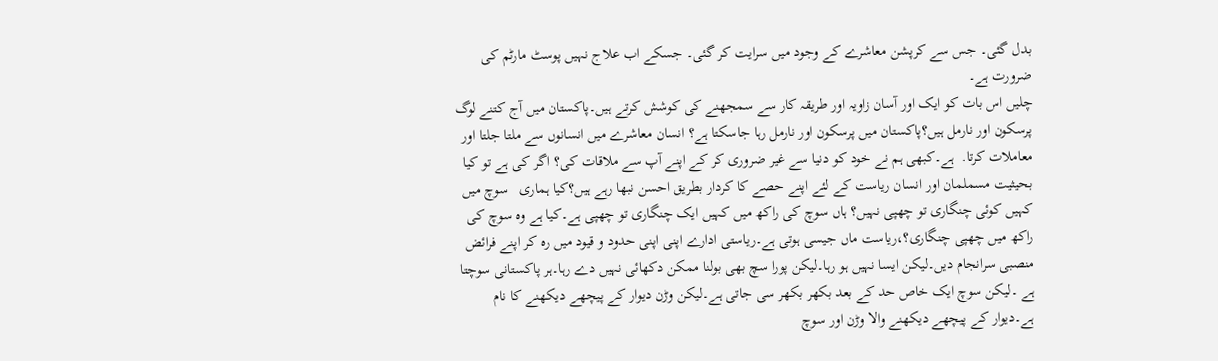بدل گئی۔ جس سے کرپشن معاشرے کے وجود میں سرایت کر گئی۔ جسکے اب علاج نہیں پوسٹ مارٹم کی ضرورت ہے۔
چلیں اس بات کو ایک اور آسان زاویہ اور طریقہ کار سے سمجھنے کی کوشش کرتے ہیں۔پاکستان میں آج کتنے لوگ پرسکون اور نارمل ہیں؟پاکستان میں پرسکون اور نارمل رہا جاسکتا ہے؟ انسان معاشرے میں انسانوں سے ملتا جلتا اور معاملات کرتا.  ہے۔کبھی ہم نے خود کو دنیا سے غیر ضروری کر کے اپنے آپ سے ملاقات کی؟ اگر کی ہے تو کیا بحیثیت مسملمان اور انسان ریاست کے لئے اپنے حصے کا کردار بطریق احسن نبھا رہے ہیں؟کیا ہماری   سوچ میں کہیں کوئی چنگاری تو چھپی نہیں؟ ہاں سوچ کی راکھ میں کہیں ایک چنگاری تو چھپی ہے۔کیا ہے وہ سوچ کی راکھ میں چھپی چنگاری؟،ریاست ماں جیسی ہوتی ہے۔ریاستی ادارے اپنی اپنی حدود و قیود میں رہ کر اپنے فرائض منصبی سرانجام دیں۔لیکن ایسا نہیں ہو رہا۔لیکن پورا سچ بھی بولنا ممکن دکھائی نہیں دے رہا۔ہر پاکستانی سوچتا ہے ۔لیکن سوچ ایک خاص حد کے بعد بکھر بکھر سی جاتی ہے۔لیکن وڑن دیوار کے پیچھے دیکھنے کا نام ہے۔دیوار کے پیچھے دیکھنے والا وڑن اور سوچ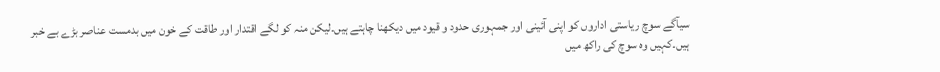سیآگے سوچ ریاستی اداروں کو اپنی آئینی اور جمہوری حدود و قیود میں دیکھنا چاہتے ہیں۔لیکن منہ کو لگے اقتدار اور طاقت کے خون میں بدمست عناصر بڑے بے خبر ہیں۔کہیں وہ سوچ کی راکھ میں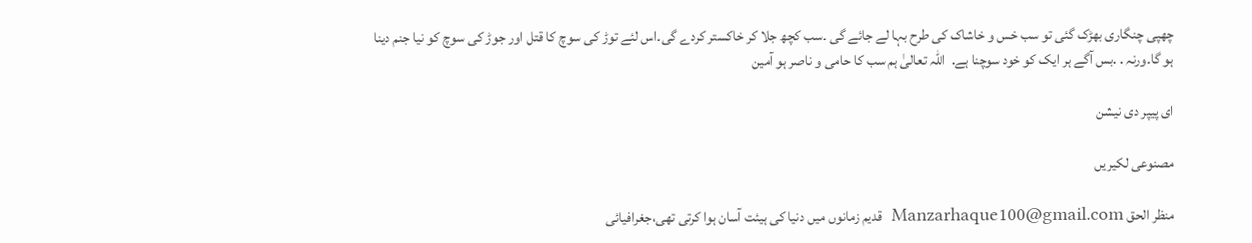چھپی چنگاری بھڑک گئی تو سب خس و خاشاک کی طرح بہا لے جائے گی ۔سب کچھ جلا کر خاکستر کردے گی۔اس لئے توڑ کی سوچ کا قتل اور جوڑ کی سوچ کو نیا جنم دینا ہو گا۔ورنہ . .بس آگے ہر ایک کو خود سوچنا ہے.  اللہ تعالیٰ ہم سب کا حامی و ناصر ہو آمین

ای پیپر دی نیشن

مصنوعی لکیریں

منظر الحق Manzarhaque100@gmail.com  قدیم زمانوں میں دنیا کی ہیئت آسان ہوا کرتی تھی،جغرافیائی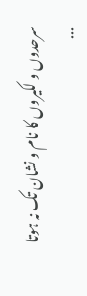سرحدوں و لکیروں کا نام و نشان تک نہ ہوتا ...